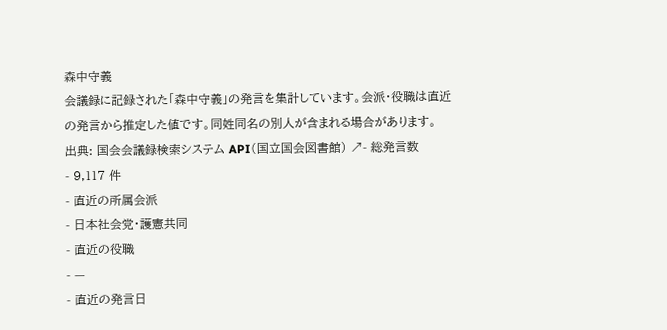森中守義
会議録に記録された「森中守義」の発言を集計しています。会派・役職は直近の発言から推定した値です。同姓同名の別人が含まれる場合があります。
出典: 国会会議録検索システム API(国立国会図書館) ↗- 総発言数
- 9,117 件
- 直近の所属会派
- 日本社会党・護憲共同
- 直近の役職
- —
- 直近の発言日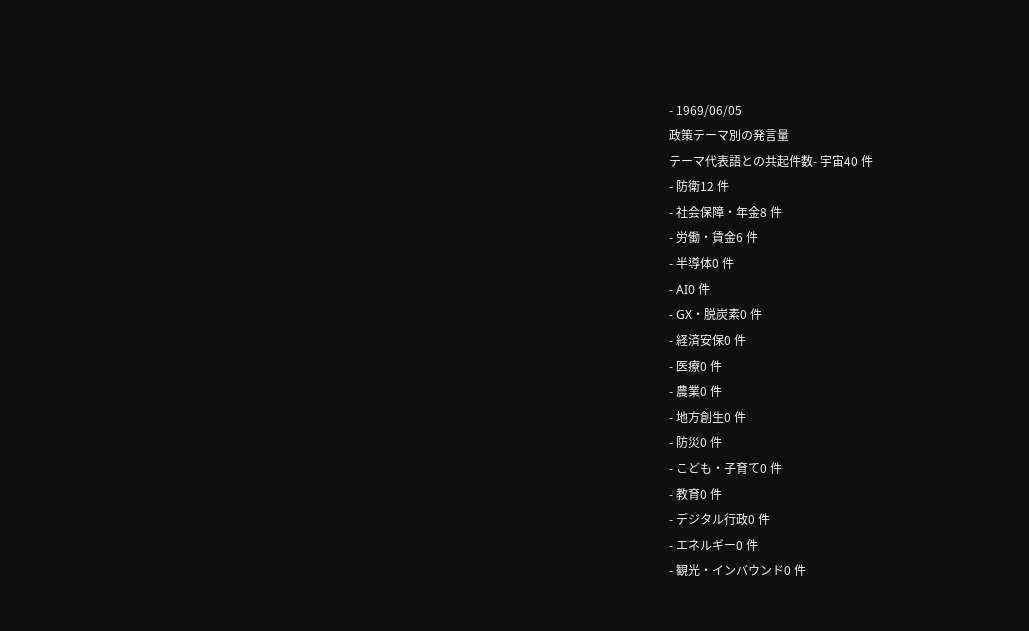- 1969/06/05
政策テーマ別の発言量
テーマ代表語との共起件数- 宇宙40 件
- 防衛12 件
- 社会保障・年金8 件
- 労働・賃金6 件
- 半導体0 件
- AI0 件
- GX・脱炭素0 件
- 経済安保0 件
- 医療0 件
- 農業0 件
- 地方創生0 件
- 防災0 件
- こども・子育て0 件
- 教育0 件
- デジタル行政0 件
- エネルギー0 件
- 観光・インバウンド0 件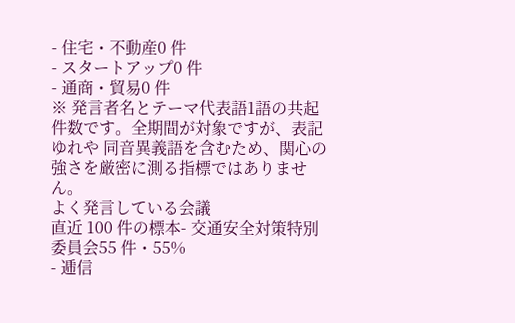- 住宅・不動産0 件
- スタートアップ0 件
- 通商・貿易0 件
※ 発言者名とテーマ代表語1語の共起件数です。全期間が対象ですが、表記ゆれや 同音異義語を含むため、関心の強さを厳密に測る指標ではありません。
よく発言している会議
直近 100 件の標本- 交通安全対策特別委員会55 件・55%
- 逓信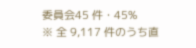委員会45 件・45%
※ 全 9,117 件のうち直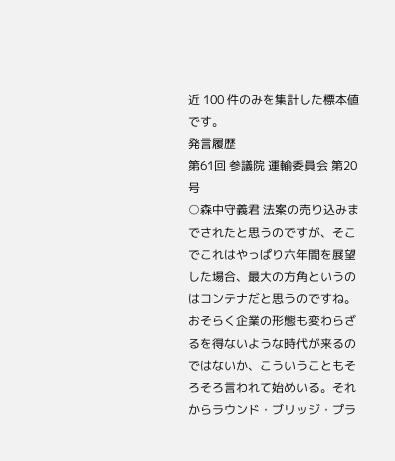近 100 件のみを集計した標本値です。
発言履歴
第61回 参議院 運輸委員会 第20号
○森中守義君 法案の売り込みまでされたと思うのですが、そこでこれはやっぱり六年間を展望した場合、最大の方角というのはコンテナだと思うのですね。おそらく企業の形態も変わらざるを得ないような時代が来るのではないか、こういうこともそろそろ言われて始めいる。それからラウンド・ブリッジ・プラ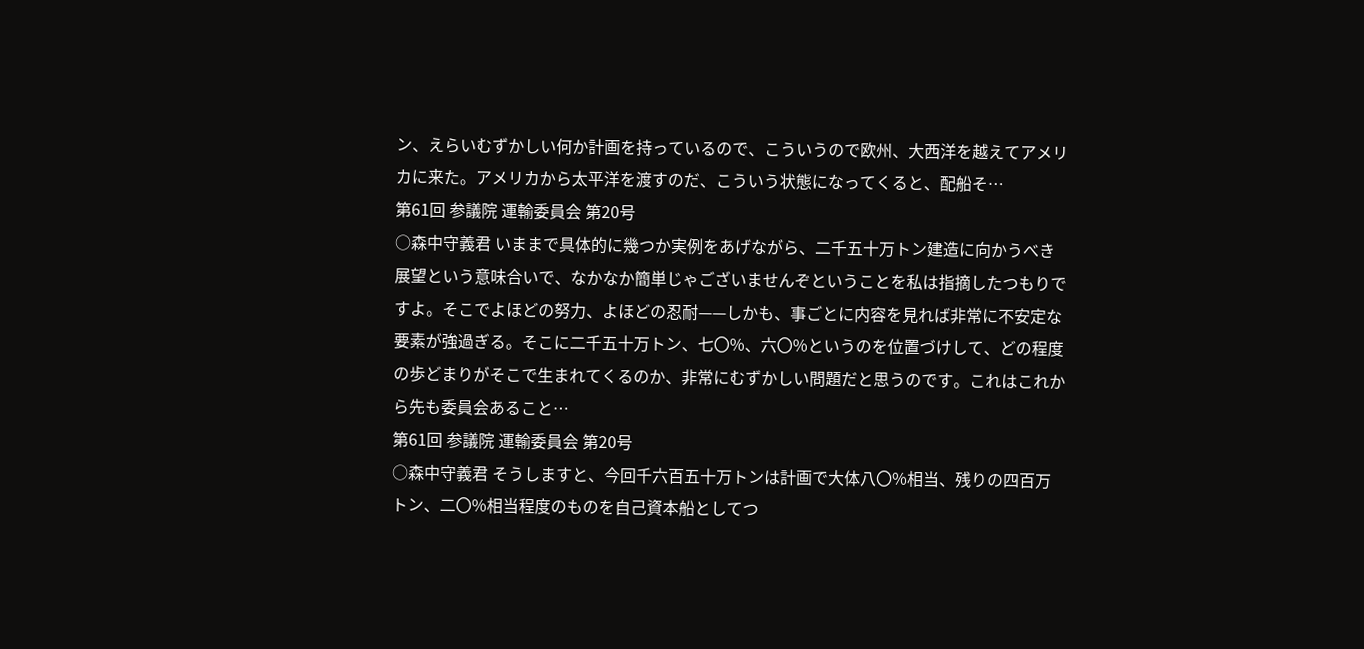ン、えらいむずかしい何か計画を持っているので、こういうので欧州、大西洋を越えてアメリカに来た。アメリカから太平洋を渡すのだ、こういう状態になってくると、配船そ…
第61回 参議院 運輸委員会 第20号
○森中守義君 いままで具体的に幾つか実例をあげながら、二千五十万トン建造に向かうべき展望という意味合いで、なかなか簡単じゃございませんぞということを私は指摘したつもりですよ。そこでよほどの努力、よほどの忍耐——しかも、事ごとに内容を見れば非常に不安定な要素が強過ぎる。そこに二千五十万トン、七〇%、六〇%というのを位置づけして、どの程度の歩どまりがそこで生まれてくるのか、非常にむずかしい問題だと思うのです。これはこれから先も委員会あること…
第61回 参議院 運輸委員会 第20号
○森中守義君 そうしますと、今回千六百五十万トンは計画で大体八〇%相当、残りの四百万トン、二〇%相当程度のものを自己資本船としてつ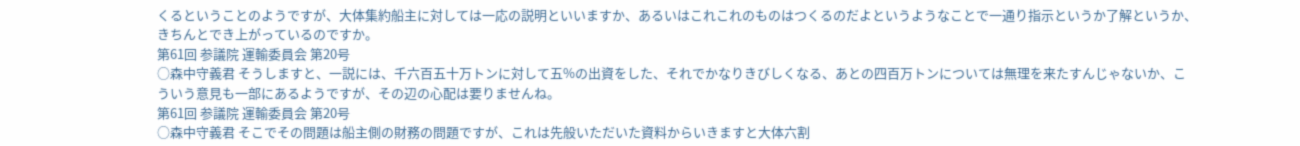くるということのようですが、大体集約船主に対しては一応の説明といいますか、あるいはこれこれのものはつくるのだよというようなことで一通り指示というか了解というか、きちんとでき上がっているのですか。
第61回 参議院 運輸委員会 第20号
○森中守義君 そうしますと、一説には、千六百五十万トンに対して五%の出資をした、それでかなりきびしくなる、あとの四百万トンについては無理を来たすんじゃないか、こういう意見も一部にあるようですが、その辺の心配は要りませんね。
第61回 参議院 運輸委員会 第20号
○森中守義君 そこでその問題は船主側の財務の問題ですが、これは先般いただいた資料からいきますと大体六割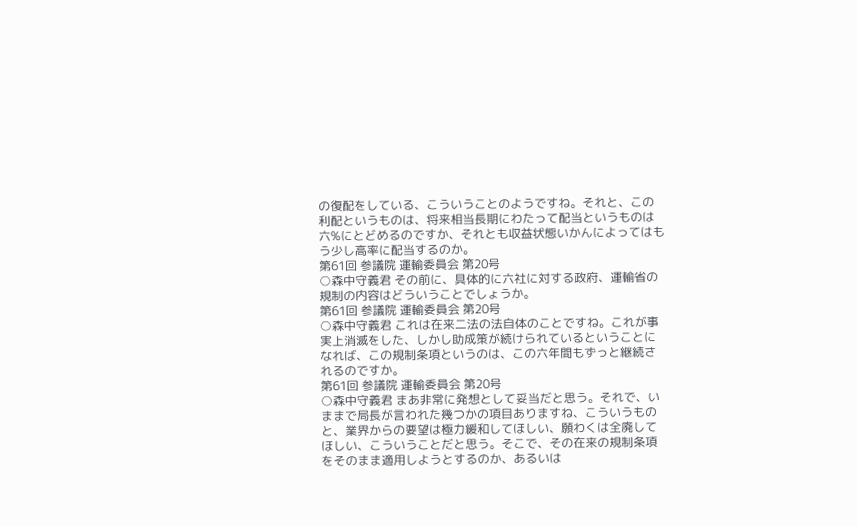の復配をしている、こういうことのようですね。それと、この利配というものは、将来相当長期にわたって配当というものは六%にとどめるのですか、それとも収益状態いかんによってはもう少し高率に配当するのか。
第61回 参議院 運輸委員会 第20号
○森中守義君 その前に、具体的に六社に対する政府、運輸省の規制の内容はどういうことでしょうか。
第61回 参議院 運輸委員会 第20号
○森中守義君 これは在来二法の法自体のことですね。これが事実上消滅をした、しかし助成策が続けられているということになれば、この規制条項というのは、この六年間もずっと継続されるのですか。
第61回 参議院 運輸委員会 第20号
○森中守義君 まあ非常に発想として妥当だと思う。それで、いままで局長が言われた幾つかの項目ありますね、こういうものと、業界からの要望は極力緩和してほしい、願わくは全廃してほしい、こういうことだと思う。そこで、その在来の規制条項をそのまま適用しようとするのか、あるいは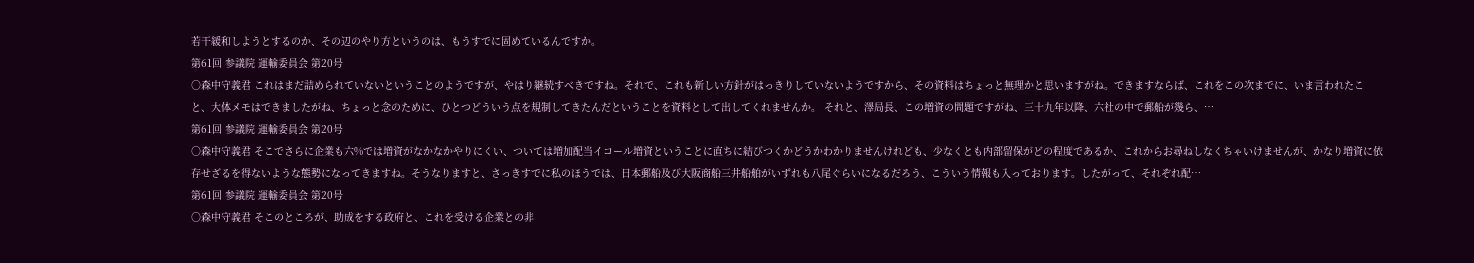若干緩和しようとするのか、その辺のやり方というのは、もうすでに固めているんですか。
第61回 参議院 運輸委員会 第20号
○森中守義君 これはまだ詰められていないということのようですが、やはり継続すべきですね。それで、これも新しい方針がはっきりしていないようですから、その資料はちょっと無理かと思いますがね。できますならば、これをこの次までに、いま言われたこと、大体メモはできましたがね、ちょっと念のために、ひとつどういう点を規制してきたんだということを資料として出してくれませんか。 それと、澤局長、この増資の問題ですがね、三十九年以降、六社の中で郵船が幾ら、…
第61回 参議院 運輸委員会 第20号
○森中守義君 そこでさらに企業も六%では増資がなかなかやりにくい、ついては増加配当イコール増資ということに直ちに結びつくかどうかわかりませんけれども、少なくとも内部留保がどの程度であるか、これからお尋ねしなくちゃいけませんが、かなり増資に依存せざるを得ないような態勢になってきますね。そうなりますと、さっきすでに私のほうでは、日本郵船及び大阪商船三井船舶がいずれも八尾ぐらいになるだろう、こういう情報も入っております。したがって、それぞれ配…
第61回 参議院 運輸委員会 第20号
○森中守義君 そこのところが、助成をする政府と、これを受ける企業との非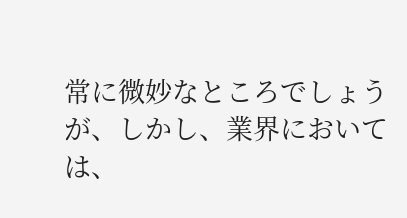常に微妙なところでしょうが、しかし、業界においては、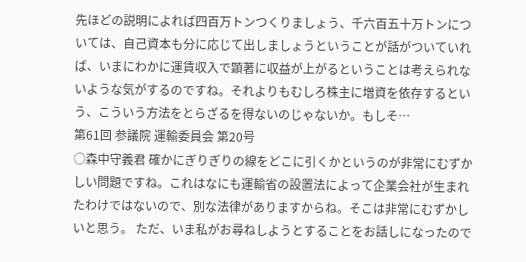先ほどの説明によれば四百万トンつくりましょう、千六百五十万トンについては、自己資本も分に応じて出しましょうということが話がついていれば、いまにわかに運賃収入で顕著に収益が上がるということは考えられないような気がするのですね。それよりもむしろ株主に増資を依存するという、こういう方法をとらざるを得ないのじゃないか。もしそ…
第61回 参議院 運輸委員会 第20号
○森中守義君 確かにぎりぎりの線をどこに引くかというのが非常にむずかしい問題ですね。これはなにも運輸省の設置法によって企業会社が生まれたわけではないので、別な法律がありますからね。そこは非常にむずかしいと思う。 ただ、いま私がお尋ねしようとすることをお話しになったので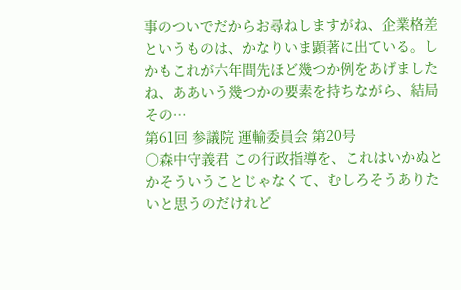事のついでだからお尋ねしますがね、企業格差というものは、かなりいま顕著に出ている。しかもこれが六年間先ほど幾つか例をあげましたね、ああいう幾つかの要素を持ちながら、結局その…
第61回 参議院 運輸委員会 第20号
○森中守義君 この行政指導を、これはいかぬとかそういうことじゃなくて、むしろそうありたいと思うのだけれど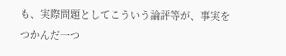も、実際問題としてこういう論評等が、事実をつかんだ一つ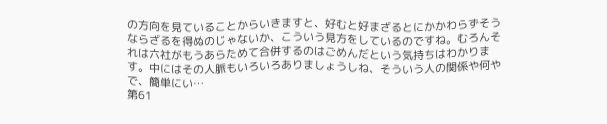の方向を見ていることからいきますと、好むと好まざるとにかかわらずそうならざるを得ぬのじゃないか、こういう見方をしているのですね。むろんそれは六社がもうあらためて合併するのはごめんだという気持ちはわかります。中にはその人脈もいろいろありましょうしね、そういう人の関係や何やで、簡単にい…
第61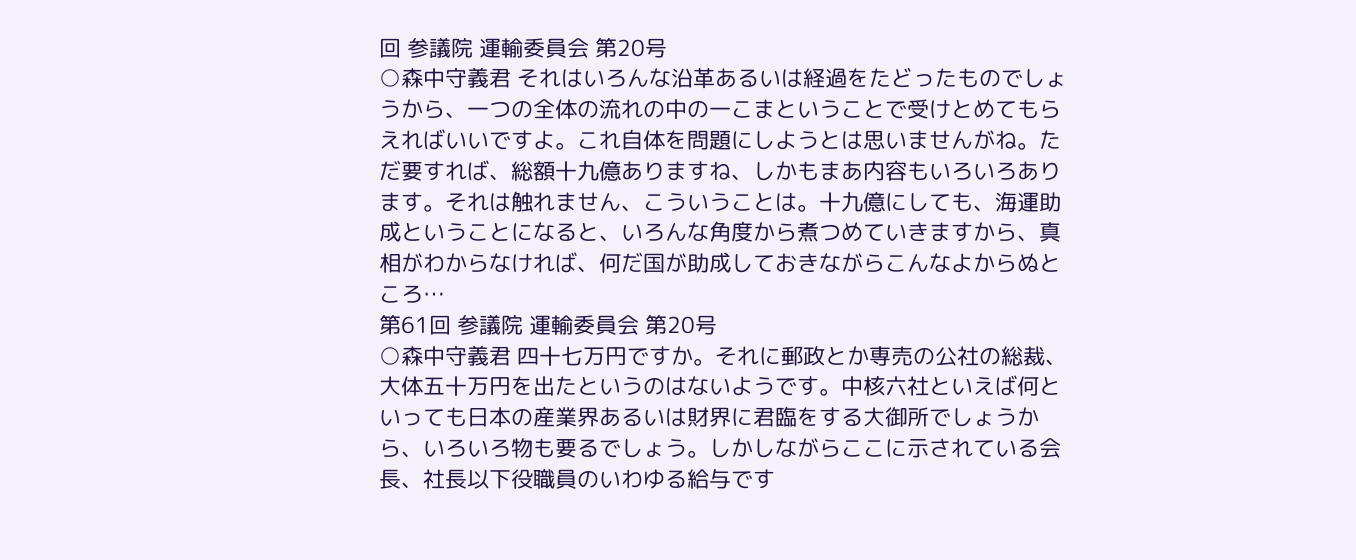回 参議院 運輸委員会 第20号
○森中守義君 それはいろんな沿革あるいは経過をたどったものでしょうから、一つの全体の流れの中の一こまということで受けとめてもらえればいいですよ。これ自体を問題にしようとは思いませんがね。ただ要すれば、総額十九億ありますね、しかもまあ内容もいろいろあります。それは触れません、こういうことは。十九億にしても、海運助成ということになると、いろんな角度から煮つめていきますから、真相がわからなければ、何だ国が助成しておきながらこんなよからぬところ…
第61回 参議院 運輸委員会 第20号
○森中守義君 四十七万円ですか。それに郵政とか専売の公社の総裁、大体五十万円を出たというのはないようです。中核六社といえば何といっても日本の産業界あるいは財界に君臨をする大御所でしょうから、いろいろ物も要るでしょう。しかしながらここに示されている会長、社長以下役職員のいわゆる給与です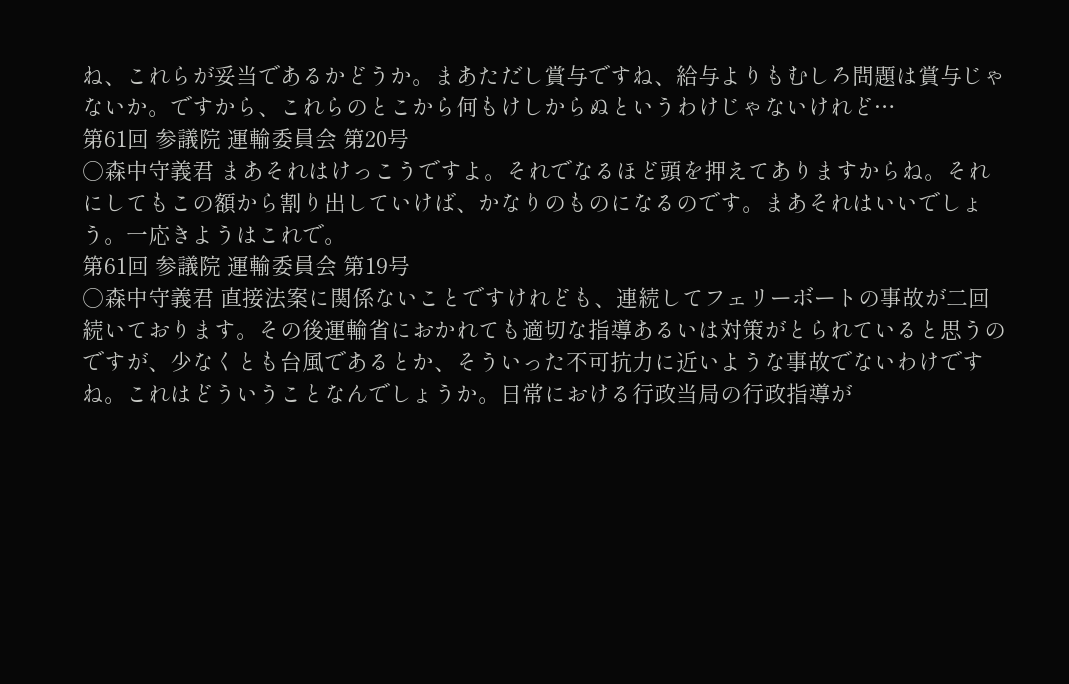ね、これらが妥当であるかどうか。まあただし賞与ですね、給与よりもむしろ問題は賞与じゃないか。ですから、これらのとこから何もけしからぬというわけじゃないけれど…
第61回 参議院 運輸委員会 第20号
○森中守義君 まあそれはけっこうですよ。それでなるほど頭を押えてありますからね。それにしてもこの額から割り出していけば、かなりのものになるのです。まあそれはいいでしょう。一応きようはこれで。
第61回 参議院 運輸委員会 第19号
○森中守義君 直接法案に関係ないことですけれども、連続してフェリーボートの事故が二回続いております。その後運輸省におかれても適切な指導あるいは対策がとられていると思うのですが、少なくとも台風であるとか、そういった不可抗力に近いような事故でないわけですね。これはどういうことなんでしょうか。日常における行政当局の行政指導が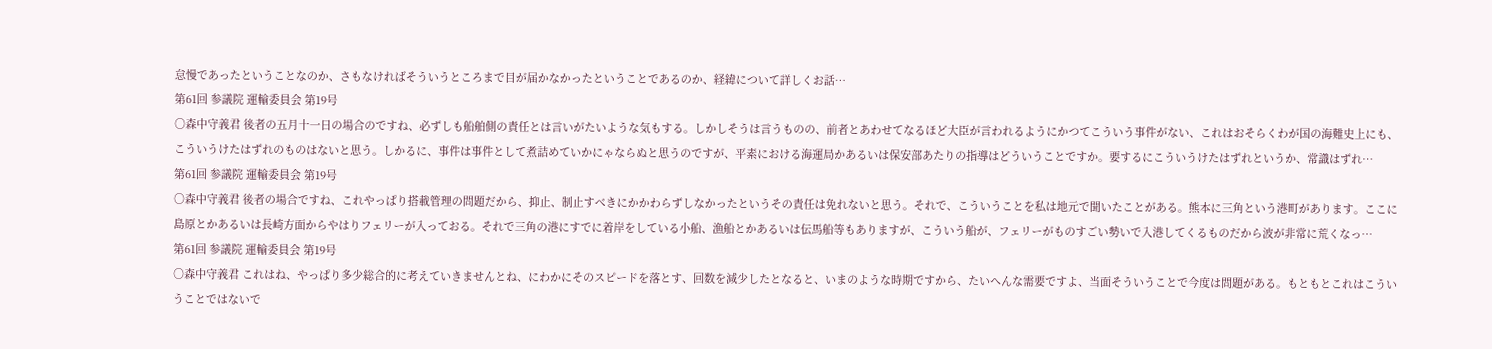怠慢であったということなのか、さもなければそういうところまで目が届かなかったということであるのか、経緯について詳しくお話…
第61回 参議院 運輸委員会 第19号
○森中守義君 後者の五月十一日の場合のですね、必ずしも船舶側の責任とは言いがたいような気もする。しかしそうは言うものの、前者とあわせてなるほど大臣が言われるようにかつてこういう事件がない、これはおそらくわが国の海難史上にも、こういうけたはずれのものはないと思う。しかるに、事件は事件として煮詰めていかにゃならぬと思うのですが、平素における海運局かあるいは保安部あたりの指導はどういうことですか。要するにこういうけたはずれというか、常識はずれ…
第61回 参議院 運輸委員会 第19号
○森中守義君 後者の場合ですね、これやっぱり搭載管理の問題だから、抑止、制止すべきにかかわらずしなかったというその責任は免れないと思う。それで、こういうことを私は地元で聞いたことがある。熊本に三角という港町があります。ここに島原とかあるいは長崎方面からやはりフェリーが入っておる。それで三角の港にすでに着岸をしている小船、漁船とかあるいは伝馬船等もありますが、こういう船が、フェリーがものすごい勢いで入港してくるものだから波が非常に荒くなっ…
第61回 参議院 運輸委員会 第19号
○森中守義君 これはね、やっぱり多少総合的に考えていきませんとね、にわかにそのスピードを落とす、回数を減少したとなると、いまのような時期ですから、たいへんな需要ですよ、当面そういうことで今度は問題がある。もともとこれはこういうことではないで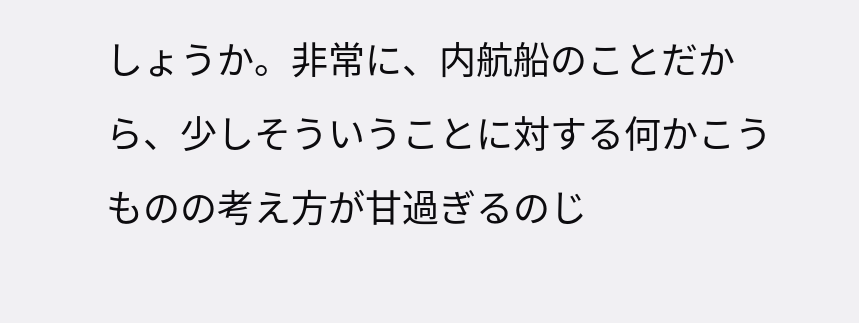しょうか。非常に、内航船のことだから、少しそういうことに対する何かこうものの考え方が甘過ぎるのじ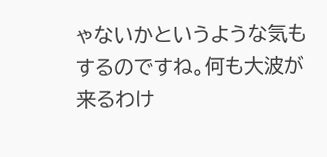ゃないかというような気もするのですね。何も大波が来るわけ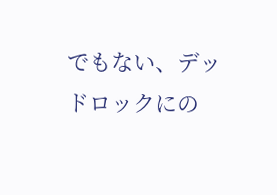でもない、デッドロックにの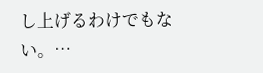し上げるわけでもない。…